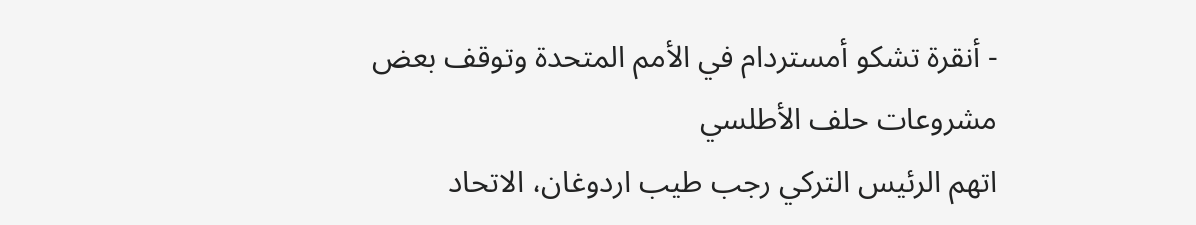- أنقرة تشكو أمستردام في الأمم المتحدة وتوقف بعض مشروعات حلف الأطلسي
اتهم الرئيس التركي رجب طيب اردوغان، الاتحاد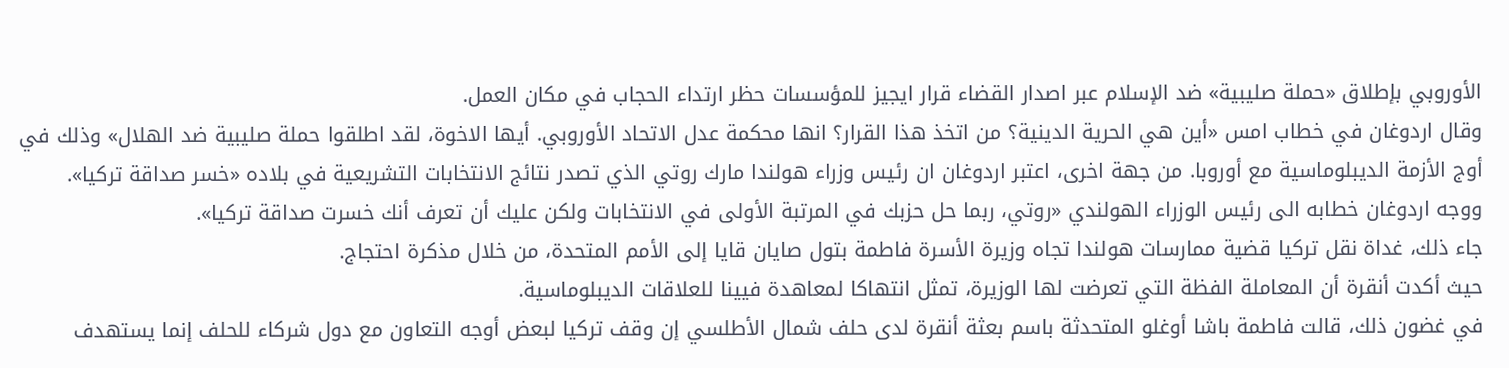الأوروبي بإطلاق «حملة صليبية» ضد الإسلام عبر اصدار القضاء قرار ايجيز للمؤسسات حظر ارتداء الحجاب في مكان العمل.
وقال اردوغان في خطاب امس «أين هي الحرية الدينية؟ من اتخذ هذا القرار؟ انها محكمة عدل الاتحاد الأوروبي. أيها الاخوة، لقد اطلقوا حملة صليبية ضد الهلال» وذلك في أوج الأزمة الديبلوماسية مع أوروبا. من جهة اخرى، اعتبر اردوغان ان رئيس وزراء هولندا مارك روتي الذي تصدر نتائج الانتخابات التشريعية في بلاده «خسر صداقة تركيا».
ووجه اردوغان خطابه الى رئيس الوزراء الهولندي «روتي، ربما حل حزبك في المرتبة الأولى في الانتخابات ولكن عليك أن تعرف أنك خسرت صداقة تركيا».
جاء ذلك، غداة نقل تركيا قضية ممارسات هولندا تجاه وزيرة الأسرة فاطمة بتول صايان قايا إلى الأمم المتحدة، من خلال مذكرة احتجاج.
حيث أكدت أنقرة أن المعاملة الفظة التي تعرضت لها الوزيرة، تمثل انتهاكا لمعاهدة فيينا للعلاقات الديبلوماسية.
في غضون ذلك، قالت فاطمة باشا أوغلو المتحدثة باسم بعثة أنقرة لدى حلف شمال الأطلسي إن وقف تركيا لبعض أوجه التعاون مع دول شركاء للحلف إنما يستهدف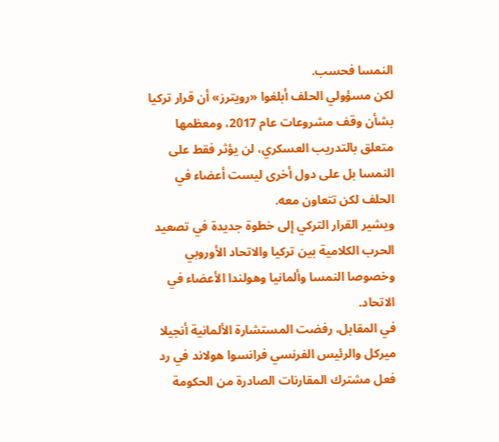النمسا فحسب.
لكن مسؤولي الحلف أبلغوا «رويترز» أن قرار تركيا بشأن وقف مشروعات عام 2017، ومعظمها متعلق بالتدريب العسكري، لن يؤثر فقط على النمسا بل على دول أخرى ليست أعضاء في الحلف لكن تتعاون معه.
ويشير القرار التركي إلى خطوة جديدة في تصعيد الحرب الكلامية بين تركيا والاتحاد الأوروبي وخصوصا النمسا وألمانيا وهولندا الأعضاء في الاتحاد.
في المقابل، رفضت المستشارة الألمانية أنجيلا ميركل والرئيس الفرنسي فرانسوا هولاند في رد فعل مشترك المقارنات الصادرة من الحكومة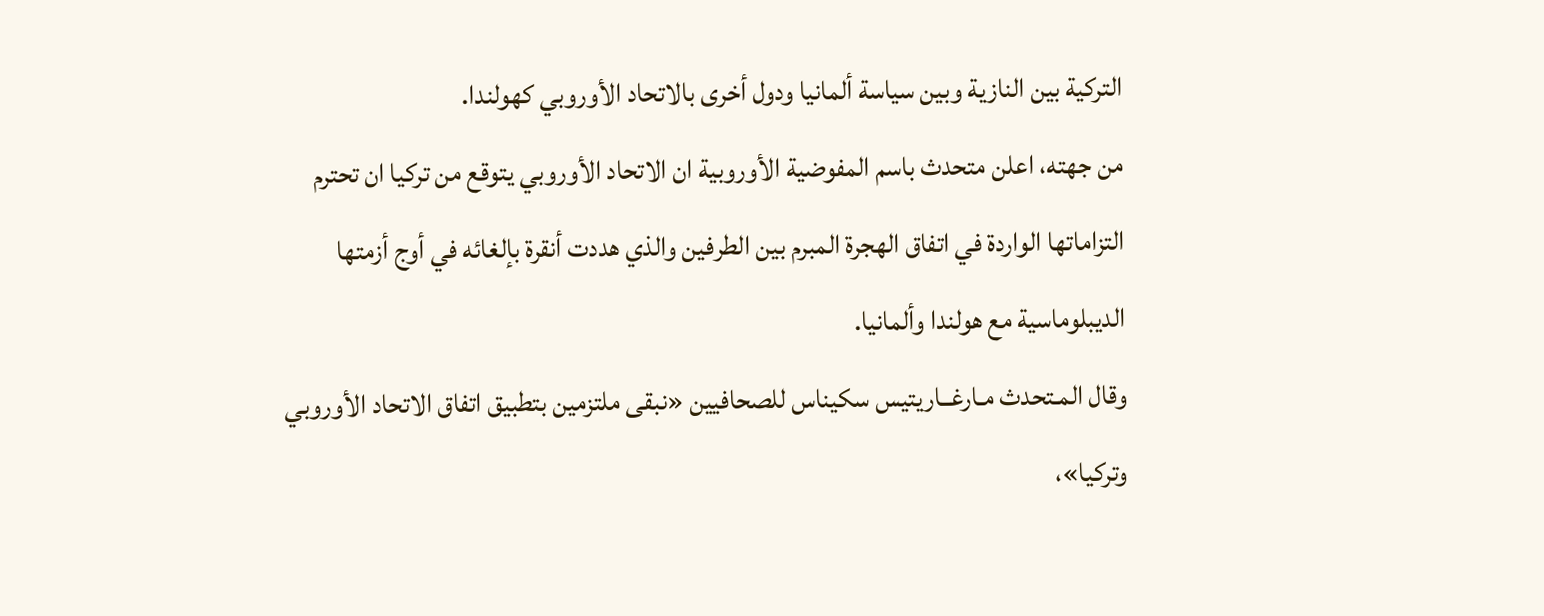التركية بين النازية وبين سياسة ألمانيا ودول أخرى بالاتحاد الأوروبي كهولندا.
من جهته، اعلن متحدث باسم المفوضية الأوروبية ان الاتحاد الأوروبي يتوقع من تركيا ان تحترم التزاماتها الواردة في اتفاق الهجرة المبرم بين الطرفين والذي هددت أنقرة بإلغائه في أوج أزمتها الديبلوماسية مع هولندا وألمانيا.
وقال المـتحدث مـارغــاريتيس سكيناس للصحافيين «نبقى ملتزمين بتطبيق اتفاق الاتحاد الأوروبي وتركيا»،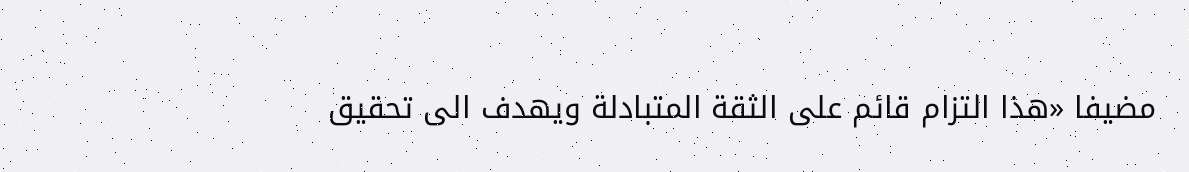مضيفا «هذا التزام قائم على الثقة المتبادلة ويهدف الى تحقيق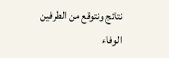نتائج ونتوقع من الطرفين الوفاء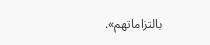بالتزاماتهم».